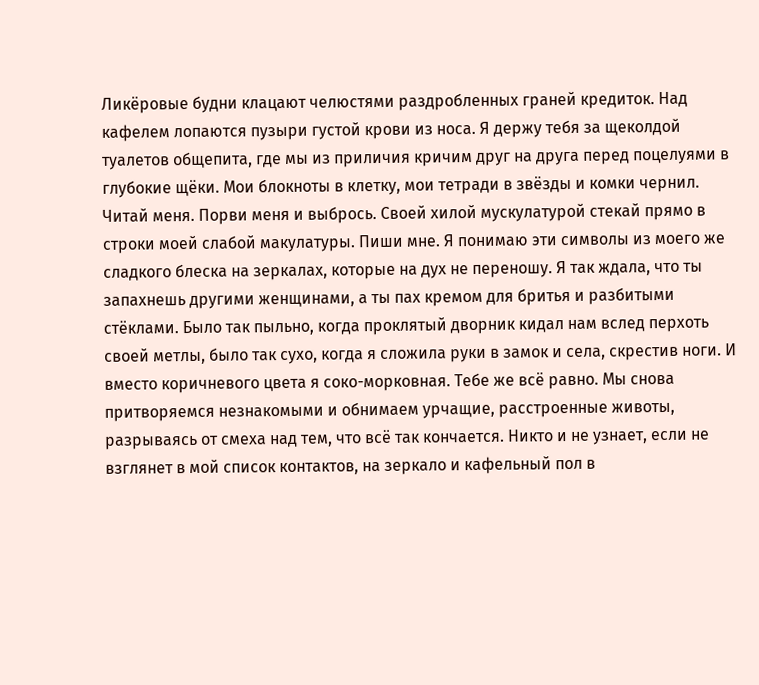Ликёровые будни клацают челюстями раздробленных граней кредиток. Над кафелем лопаются пузыри густой крови из носа. Я держу тебя за щеколдой туалетов общепита, где мы из приличия кричим друг на друга перед поцелуями в глубокие щёки. Мои блокноты в клетку, мои тетради в звёзды и комки чернил. Читай меня. Порви меня и выбрось. Своей хилой мускулатурой стекай прямо в строки моей слабой макулатуры. Пиши мне. Я понимаю эти символы из моего же сладкого блеска на зеркалах, которые на дух не переношу. Я так ждала, что ты запахнешь другими женщинами, а ты пах кремом для бритья и разбитыми стёклами. Было так пыльно, когда проклятый дворник кидал нам вслед перхоть своей метлы, было так сухо, когда я сложила руки в замок и села, скрестив ноги. И вместо коричневого цвета я соко-морковная. Тебе же всё равно. Мы снова притворяемся незнакомыми и обнимаем урчащие, расстроенные животы, разрываясь от смеха над тем, что всё так кончается. Никто и не узнает, если не взглянет в мой список контактов, на зеркало и кафельный пол в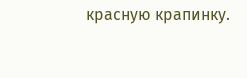красную крапинку.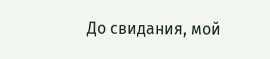До свидания, мой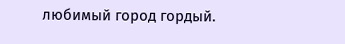любимый город гордый.